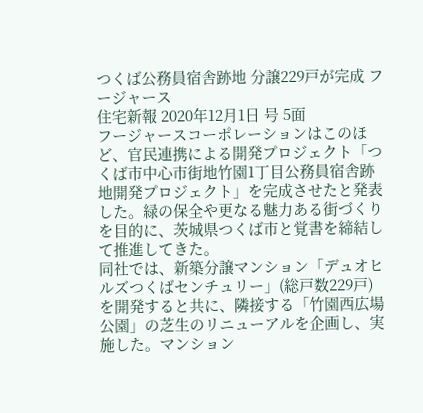つくば公務員宿舎跡地 分譲229戸が完成 フージャース
住宅新報 2020年12月1日 号 5面
フージャースコーポレーションはこのほど、官民連携による開発プロジェクト「つくば市中心市街地竹園1丁目公務員宿舎跡地開発プロジェクト」を完成させたと発表した。緑の保全や更なる魅力ある街づくりを目的に、茨城県つくば市と覚書を締結して推進してきた。
同社では、新築分譲マンション「デュオヒルズつくばセンチュリー」(総戸数229戸)を開発すると共に、隣接する「竹園西広場公園」の芝生のリニューアルを企画し、実施した。マンション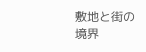敷地と街の境界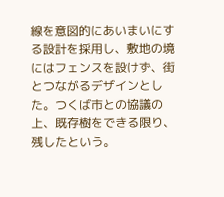線を意図的にあいまいにする設計を採用し、敷地の境にはフェンスを設けず、街とつながるデザインとした。つくば市との協議の上、既存樹をできる限り、残したという。